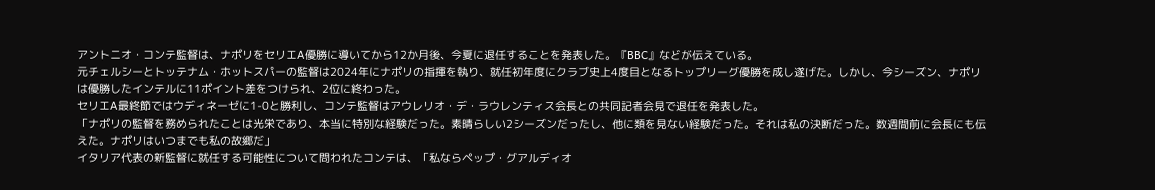アントニオ・コンテ監督は、ナポリをセリエA優勝に導いてから12か月後、今夏に退任することを発表した。『BBC』などが伝えている。
元チェルシーとトッテナム・ホットスパーの監督は2024年にナポリの指揮を執り、就任初年度にクラブ史上4度目となるトップリーグ優勝を成し遂げた。しかし、今シーズン、ナポリは優勝したインテルに11ポイント差をつけられ、2位に終わった。
セリエA最終節ではウディネーゼに1-0と勝利し、コンテ監督はアウレリオ・デ・ラウレンティス会長との共同記者会見で退任を発表した。
「ナポリの監督を務められたことは光栄であり、本当に特別な経験だった。素晴らしい2シーズンだったし、他に類を見ない経験だった。それは私の決断だった。数週間前に会長にも伝えた。ナポリはいつまでも私の故郷だ」
イタリア代表の新監督に就任する可能性について問われたコンテは、「私ならペップ・グアルディオ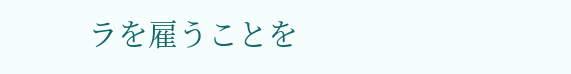ラを雇うことを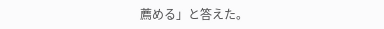薦める」と答えた。